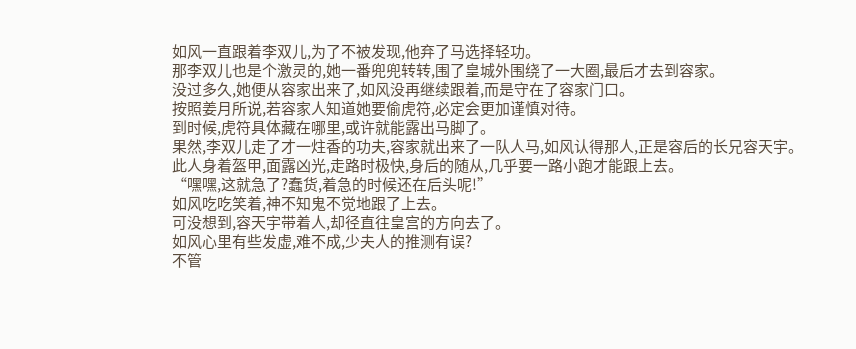如风一直跟着李双儿,为了不被发现,他弃了马选择轻功。
那李双儿也是个激灵的,她一番兜兜转转,围了皇城外围绕了一大圈,最后才去到容家。
没过多久,她便从容家出来了,如风没再继续跟着,而是守在了容家门口。
按照姜月所说,若容家人知道她要偷虎符,必定会更加谨慎对待。
到时候,虎符具体藏在哪里,或许就能露出马脚了。
果然,李双儿走了才一炷香的功夫,容家就出来了一队人马,如风认得那人,正是容后的长兄容天宇。
此人身着盔甲,面露凶光,走路时极快,身后的随从,几乎要一路小跑才能跟上去。
“嘿嘿,这就急了?蠢货,着急的时候还在后头呢!”
如风吃吃笑着,神不知鬼不觉地跟了上去。
可没想到,容天宇带着人,却径直往皇宫的方向去了。
如风心里有些发虚,难不成,少夫人的推测有误?
不管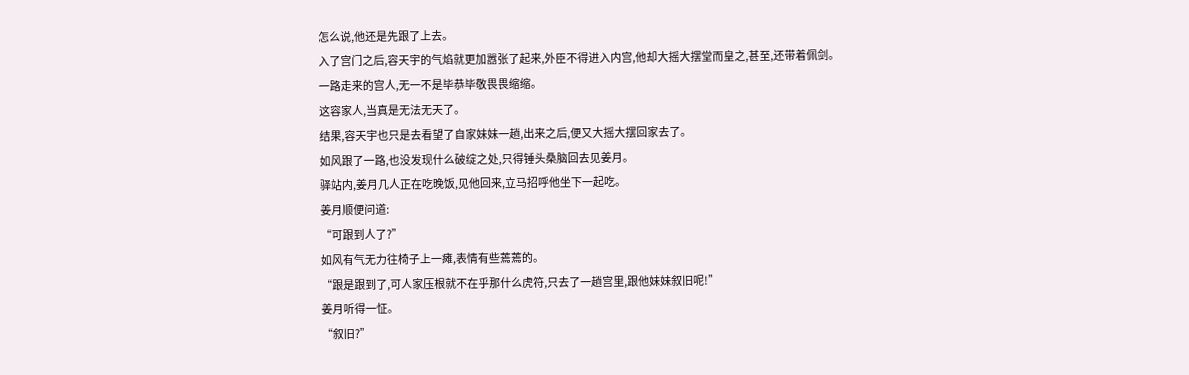怎么说,他还是先跟了上去。
入了宫门之后,容天宇的气焰就更加嚣张了起来,外臣不得进入内宫,他却大摇大摆堂而皇之,甚至,还带着佩剑。
一路走来的宫人,无一不是毕恭毕敬畏畏缩缩。
这容家人,当真是无法无天了。
结果,容天宇也只是去看望了自家妹妹一趟,出来之后,便又大摇大摆回家去了。
如风跟了一路,也没发现什么破绽之处,只得锤头桑脑回去见姜月。
驿站内,姜月几人正在吃晚饭,见他回来,立马招呼他坐下一起吃。
姜月顺便问道:
“可跟到人了?”
如风有气无力往椅子上一瘫,表情有些蔫蔫的。
“跟是跟到了,可人家压根就不在乎那什么虎符,只去了一趟宫里,跟他妹妹叙旧呢!”
姜月听得一怔。
“叙旧?”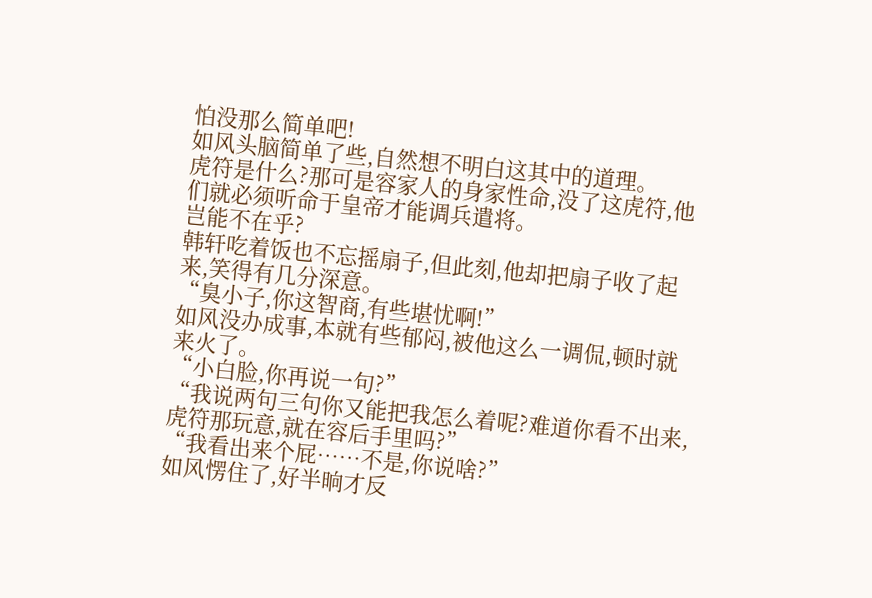怕没那么简单吧!
如风头脑简单了些,自然想不明白这其中的道理。
虎符是什么?那可是容家人的身家性命,没了这虎符,他们就必须听命于皇帝才能调兵遣将。
岂能不在乎?
韩轩吃着饭也不忘摇扇子,但此刻,他却把扇子收了起来,笑得有几分深意。
“臭小子,你这智商,有些堪忧啊!”
如风没办成事,本就有些郁闷,被他这么一调侃,顿时就来火了。
“小白脸,你再说一句?”
“我说两句三句你又能把我怎么着呢?难道你看不出来,虎符那玩意,就在容后手里吗?”
“我看出来个屁……不是,你说啥?”
如风愣住了,好半晌才反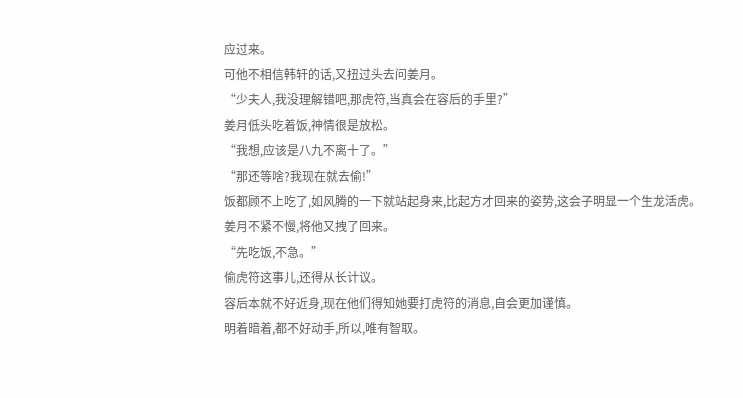应过来。
可他不相信韩轩的话,又扭过头去问姜月。
“少夫人,我没理解错吧,那虎符,当真会在容后的手里?”
姜月低头吃着饭,神情很是放松。
“我想,应该是八九不离十了。”
“那还等啥?我现在就去偷!”
饭都顾不上吃了,如风腾的一下就站起身来,比起方才回来的姿势,这会子明显一个生龙活虎。
姜月不紧不慢,将他又拽了回来。
“先吃饭,不急。”
偷虎符这事儿,还得从长计议。
容后本就不好近身,现在他们得知她要打虎符的消息,自会更加谨慎。
明着暗着,都不好动手,所以,唯有智取。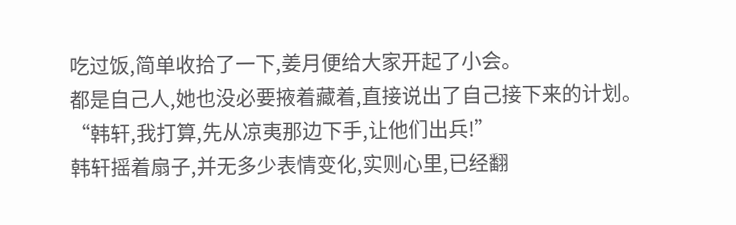吃过饭,简单收拾了一下,姜月便给大家开起了小会。
都是自己人,她也没必要掖着藏着,直接说出了自己接下来的计划。
“韩轩,我打算,先从凉夷那边下手,让他们出兵!”
韩轩摇着扇子,并无多少表情变化,实则心里,已经翻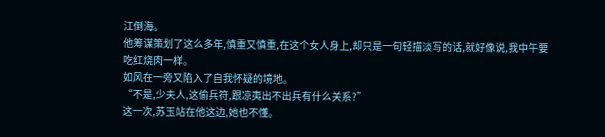江倒海。
他筹谋策划了这么多年,慎重又慎重,在这个女人身上,却只是一句轻描淡写的话,就好像说,我中午要吃红烧肉一样。
如风在一旁又陷入了自我怀疑的境地。
“不是,少夫人,这偷兵符,跟凉夷出不出兵有什么关系?”
这一次,苏玉站在他这边,她也不懂。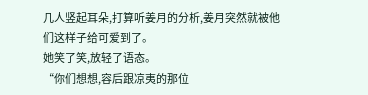几人竖起耳朵,打算听姜月的分析,姜月突然就被他们这样子给可爱到了。
她笑了笑,放轻了语态。
“你们想想,容后跟凉夷的那位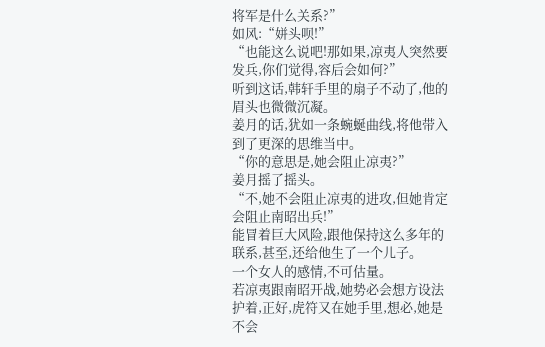将军是什么关系?”
如风:“姘头呗!”
“也能这么说吧!那如果,凉夷人突然要发兵,你们觉得,容后会如何?”
听到这话,韩轩手里的扇子不动了,他的眉头也微微沉凝。
姜月的话,犹如一条蜿蜒曲线,将他带入到了更深的思维当中。
“你的意思是,她会阻止凉夷?”
姜月摇了摇头。
“不,她不会阻止凉夷的进攻,但她肯定会阻止南昭出兵!”
能冒着巨大风险,跟他保持这么多年的联系,甚至,还给他生了一个儿子。
一个女人的感情,不可估量。
若凉夷跟南昭开战,她势必会想方设法护着,正好,虎符又在她手里,想必,她是不会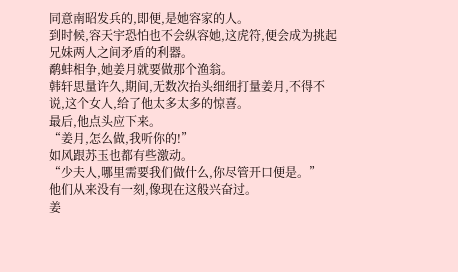同意南昭发兵的,即便,是她容家的人。
到时候,容天宇恐怕也不会纵容她,这虎符,便会成为挑起兄妹两人之间矛盾的利器。
鹬蚌相争,她姜月就要做那个渔翁。
韩轩思量许久,期间,无数次抬头细细打量姜月,不得不说,这个女人,给了他太多太多的惊喜。
最后,他点头应下来。
“姜月,怎么做,我听你的!”
如风跟苏玉也都有些激动。
“少夫人,哪里需要我们做什么,你尽管开口便是。”
他们从来没有一刻,像现在这般兴奋过。
姜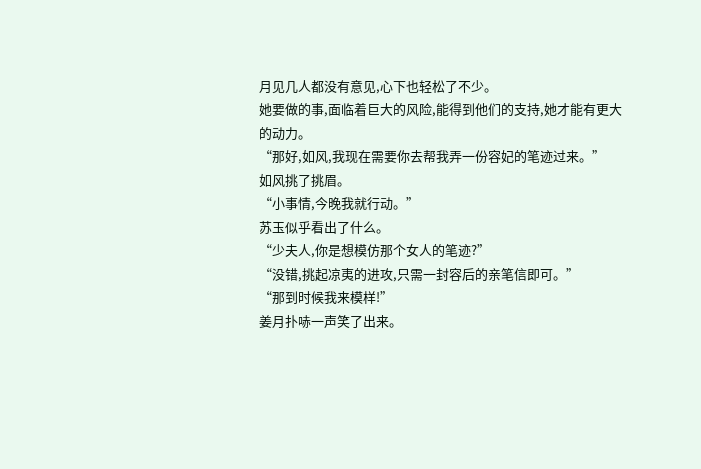月见几人都没有意见,心下也轻松了不少。
她要做的事,面临着巨大的风险,能得到他们的支持,她才能有更大的动力。
“那好,如风,我现在需要你去帮我弄一份容妃的笔迹过来。”
如风挑了挑眉。
“小事情,今晚我就行动。”
苏玉似乎看出了什么。
“少夫人,你是想模仿那个女人的笔迹?”
“没错,挑起凉夷的进攻,只需一封容后的亲笔信即可。”
“那到时候我来模样!”
姜月扑哧一声笑了出来。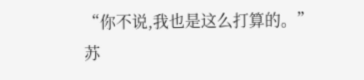“你不说,我也是这么打算的。”
苏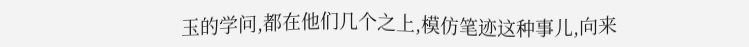玉的学问,都在他们几个之上,模仿笔迹这种事儿,向来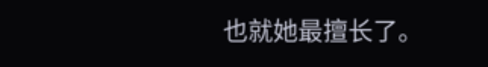也就她最擅长了。